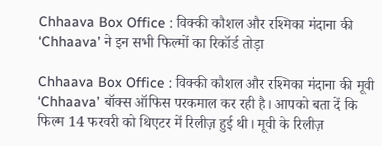Chhaava Box Office : विक्की कौशल और रश्मिका मंदाना की ‘Chhaava’ ने इन सभी फिल्मों का रिकॉर्ड तोड़ा

Chhaava Box Office : विक्की कौशल और रश्मिका मंदाना की मूवी ‘Chhaava’ बॉक्स ऑफिस परकमाल कर रही है। आपको बता दें कि फिल्म 14 फरवरी को थिएटर में रिलीज़ हुई थी। मूवी के रिलीज़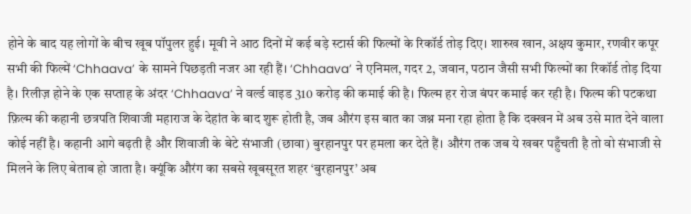होने के बाद यह लोगों के बीच खूब पॉपुलर हुई। मूवी ने आठ दिनों में कई बड़े स्टार्स की फिल्मों के रिकॉर्ड तोड़ दिए। शारुख खान, अक्षय कुमार, रणवीर कपूर सभी की फिल्में ‘Chhaava’ के सामने पिछड़ती नजर आ रही हैं। ‘Chhaava’ ने एनिमल, गदर 2, जवान, पठान जैसी सभी फिल्मों का रिकॉर्ड तोड़ दिया है। रिलीज़ होने के एक सप्ताह के अंदर ‘Chhaava’ ने वर्ल्ड वाइड 310 करोड़ की कमाई की है। फिल्म हर रोज बंपर कमाई कर रही है। फिल्म की पटकथा फ़िल्म की कहानी छत्रपति शिवाजी महाराज के देहांत के बाद शुरू होती है, जब औरंग इस बात का जश्न मना रहा होता है कि दक्खन में अब उसे मात देने वाला कोई नहीं है। कहानी आगे बढ़ती है और शिवाजी के बेटे संभाजी (छावा) बुरहानपुर पर हमला कर देते हैं। औरंग तक जब ये खबर पहुँचती है तो वो संभाजी से मिलने के लिए बेताब हो जाता है। क्यूंकि औरंग का सबसे खूबसूरत शहर ‘बुरहानपुर’ अब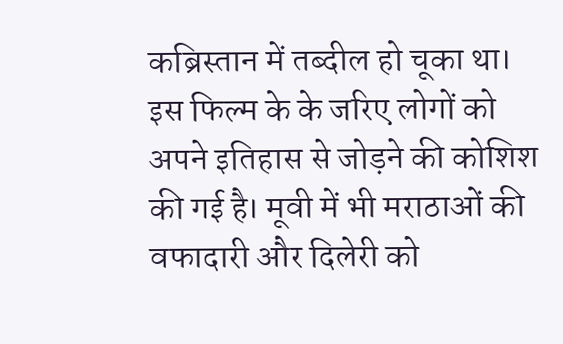कब्रिस्तान में तब्दील हो चूका था। इस फिल्म के के जरिए लोगों को अपने इतिहास से जोड़ने की कोशिश की गई है। मूवी में भी मराठाओं की वफादारी और दिलेरी को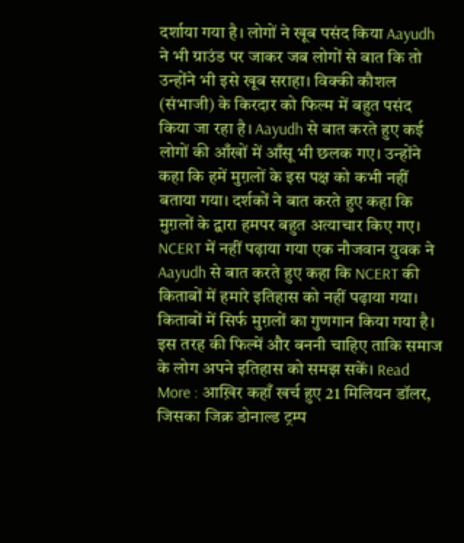दर्शाया गया है। लोगों ने खूब पसंद किया Aayudh ने भी ग्राउंड पर जाकर जब लोगों से बात कि तो उन्होंने भी इसे खूब सराहा। विक्की कौशल (संभाजी) के किरदार को फिल्म में बहुत पसंद किया जा रहा है। Aayudh से बात करते हुए कई लोगों की आँखों में आँसू भी छलक गए। उन्होंने कहा कि हमें मुग़लों के इस पक्ष को कभी नहीं बताया गया। दर्शकों ने बात करते हुए कहा कि मुग़लों के द्वारा हमपर बहुत अत्याचार किए गए। NCERT में नहीं पढ़ाया गया एक नौजवान युवक ने Aayudh से बात करते हुए कहा कि NCERT की किताबों में हमारे इतिहास को नहीं पढ़ाया गया। किताबों में सिर्फ मुग़लों का गुणगान किया गया है। इस तरह की फिल्में और बननी चाहिए ताकि समाज के लोग अपने इतिहास को समझ सकें। Read More : आख़िर कहाँ खर्च हुए 21 मिलियन डॉलर, जिसका जिक्र डोनाल्ड ट्रम्प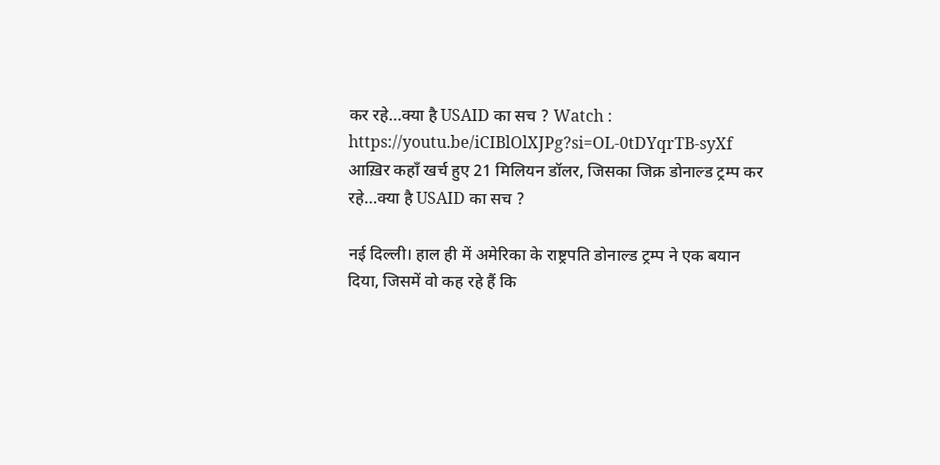कर रहे…क्या है USAID का सच ? Watch : https://youtu.be/iCIBlOlXJPg?si=OL-0tDYqrTB-syXf
आख़िर कहाँ खर्च हुए 21 मिलियन डॉलर, जिसका जिक्र डोनाल्ड ट्रम्प कर रहे…क्या है USAID का सच ?

नई दिल्ली। हाल ही में अमेरिका के राष्ट्रपति डोनाल्ड ट्रम्प ने एक बयान दिया, जिसमें वो कह रहे हैं कि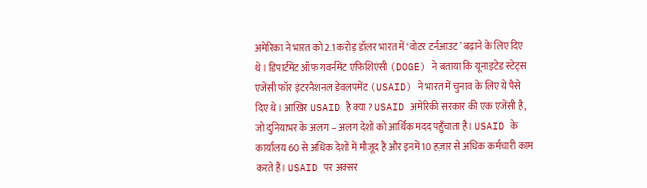अमेरिका ने भारत को 2.1 करोड़ डॉलर भारत में ‘वोटर टर्नआउट’ बढ़ाने के लिए दिए थे। डिपार्टमेंट ऑफ गवर्नमेंट एफिशिएंसी (DOGE) ने बताया कि यूनाइटेड स्टेट्स एजेंसी फॉर इंटरनैशनल डेवलपमेंट (USAID) ने भारत में चुनाव के लिए ये पैसे दिए थे। आखिर USAID है क्या ? USAID अमेरिकी सरकार की एक एजेंसी है, जो दुनियाभर के अलग – अलग देशों को आर्थिक मदद पहुँचाता है। USAID के कार्यालय 60 से अधिक देशों में मौजूद हैं और इनमें 10 हज़ार से अधिक कर्मचारी काम करते हैं। USAID पर अक्सर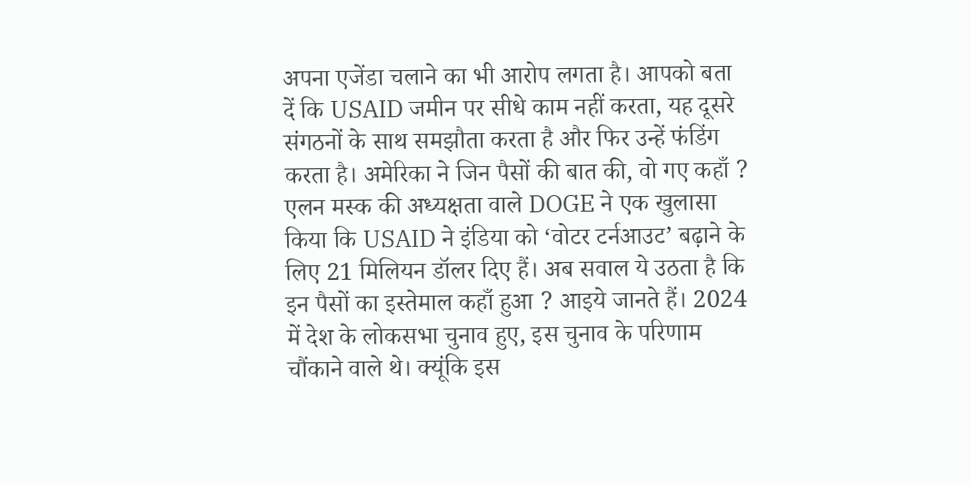अपना एजेंडा चलाने का भी आरोप लगता है। आपको बता दें कि USAID जमीन पर सीधे काम नहीं करता, यह दूसरे संगठनों के साथ समझौता करता है और फिर उन्हें फंडिंग करता है। अमेरिका ने जिन पैसों की बात की, वो गए कहाँ ? एलन मस्क की अध्यक्षता वाले DOGE ने एक खुलासा किया कि USAID ने इंडिया को ‘वोटर टर्नआउट’ बढ़ाने के लिए 21 मिलियन डॉलर दिए हैं। अब सवाल ये उठता है कि इन पैसों का इस्तेमाल कहाँ हुआ ? आइये जानते हैं। 2024 में देश के लोकसभा चुनाव हुए, इस चुनाव के परिणाम चौंकाने वाले थे। क्यूंकि इस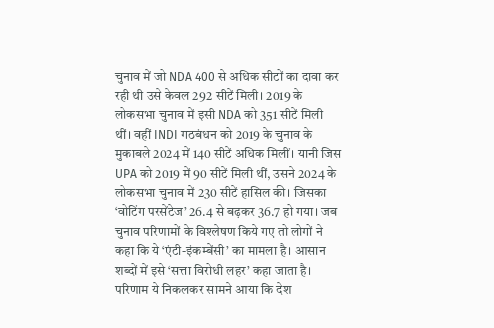चुनाव में जो NDA 400 से अधिक सीटों का दावा कर रही थी उसे केवल 292 सीटें मिली। 2019 के लोकसभा चुनाव में इसी NDA को 351 सीटें मिली थीं। वहीं INDI गठबंधन को 2019 के चुनाव के मुकाबले 2024 में 140 सीटें अधिक मिलीं। यानी जिस UPA को 2019 में 90 सीटें मिली थीं, उसने 2024 के लोकसभा चुनाव में 230 सीटें हासिल की। जिसका ‘वोटिंग परसेंटेज’ 26.4 से बढ़कर 36.7 हो गया। जब चुनाव परिणामों के विश्लेषण किये गए तो लोगों ने कहा कि ये ‘एंटी-इंकम्बेंसी’ का मामला है। आसान शब्दों में इसे ‘सत्ता विरोधी लहर’ कहा जाता है। परिणाम ये निकलकर सामने आया कि देश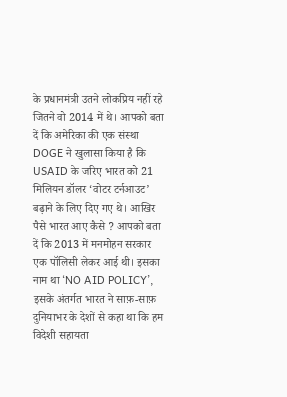के प्रधानमंत्री उतने लोकप्रिय नहीं रहे जितने वो 2014 में थे। आपको बता दें कि अमेरिका की एक संस्था DOGE ने खुलासा किया है कि USAID के जरिए भारत को 21 मिलियन डॉलर ‘वोटर टर्नआउट’ बढ़ाने के लिए दिए गए थे। आखिर पैसे भारत आए कैसे ? आपको बता दें कि 2013 में मनमोहन सरकार एक पॉलिसी लेकर आई थी। इसका नाम था ‘NO AID POLICY’, इसके अंतर्गत भारत ने साफ़-साफ़ दुनियाभर के देशों से कहा था कि हम विदेशी सहायता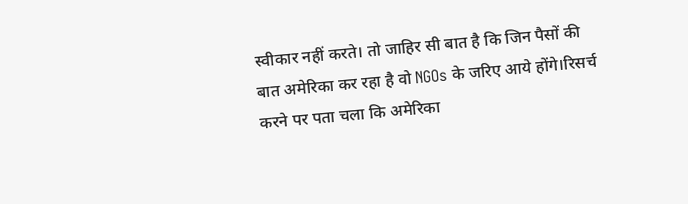स्वीकार नहीं करते। तो जाहिर सी बात है कि जिन पैसों की बात अमेरिका कर रहा है वो NGOs के जरिए आये होंगे।रिसर्च करने पर पता चला कि अमेरिका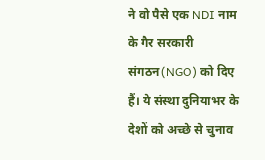ने वो पैसे एक NDI नाम के गैर सरकारी संगठन(NGO) को दिए हैं। ये संस्था दुनियाभर के देशों को अच्छे से चुनाव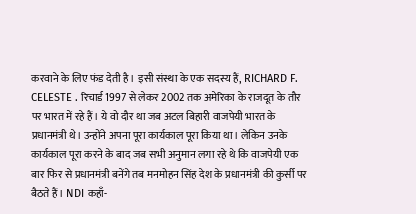करवाने के लिए फंड देती है। इसी संस्था के एक सदस्य हैं, RICHARD F. CELESTE . रिचार्ड 1997 से लेकर 2002 तक अमेरिका के राजदूत के तौर पर भारत में रहे हैं। ये वो दौर था जब अटल बिहारी वाजपेयी भारत के प्रधानमंत्री थे। उन्होंने अपना पूरा कार्यकाल पूरा किया था। लेकिन उनके कार्यकाल पूरा करने के बाद जब सभी अनुमान लगा रहे थे कि वाजपेयी एक बार फिर से प्रधानमंत्री बनेंगे तब मनमोहन सिंह देश के प्रधानमंत्री की कुर्सी पर बैठते हैं। NDI कहाँ-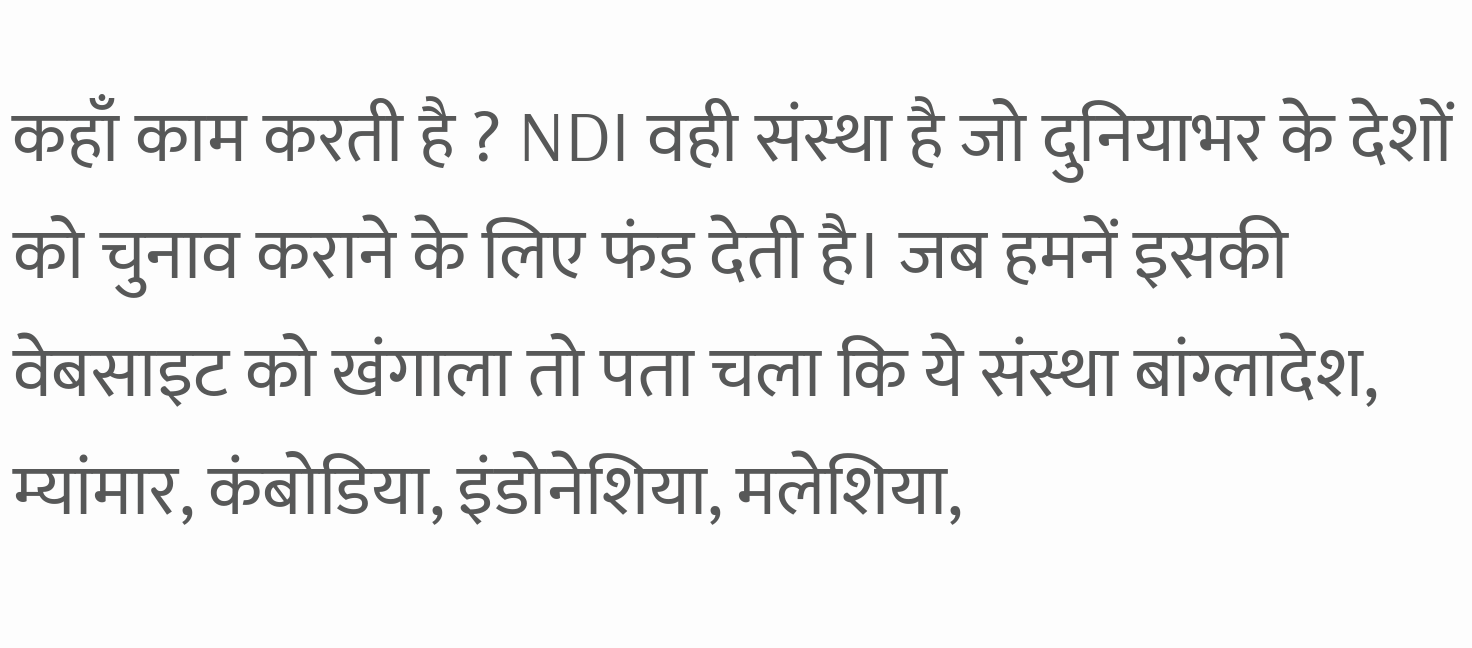कहाँ काम करती है ? NDI वही संस्था है जो दुनियाभर के देशों को चुनाव कराने के लिए फंड देती है। जब हमनें इसकी वेबसाइट को खंगाला तो पता चला कि ये संस्था बांग्लादेश, म्यांमार, कंबोडिया, इंडोनेशिया, मलेशिया,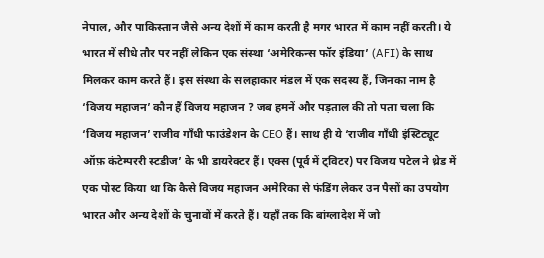नेपाल, और पाकिस्तान जैसे अन्य देशों में काम करती है मगर भारत में काम नहीं करती। ये भारत में सीधे तौर पर नहीं लेकिन एक संस्था ‘अमेरिकन्स फॉर इंडिया’ (AFI) के साथ मिलकर काम करते हैं। इस संस्था के सलहाकार मंडल में एक सदस्य हैं, जिनका नाम है ‘विजय महाजन’ कौन हैं विजय महाजन ? जब हमनें और पड़ताल की तो पता चला कि ‘विजय महाजन’ राजीव गाँधी फाउंडेशन के CEO हैं। साथ ही ये ‘राजीव गाँधी इंस्टिट्यूट ऑफ़ कंटेम्पररी स्टडीज’ के भी डायरेक्टर हैं। एक्स (पूर्व में ट्विटर) पर विजय पटेल ने थ्रेड में एक पोस्ट किया था कि कैसे विजय महाजन अमेरिका से फंडिंग लेकर उन पैसों का उपयोग भारत और अन्य देशों के चुनावों में करते हैं। यहाँ तक कि बांग्लादेश में जो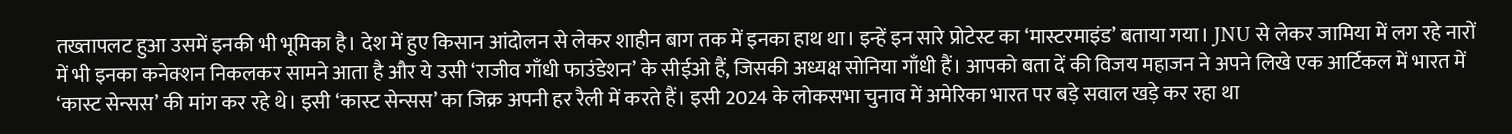तख्तापलट हुआ उसमें इनकी भी भूमिका है। देश में हुए किसान आंदोलन से लेकर शाहीन बाग तक में इनका हाथ था। इन्हें इन सारे प्रोटेस्ट का ‘मास्टरमाइंड’ बताया गया। JNU से लेकर जामिया में लग रहे नारों में भी इनका कनेक्शन निकलकर सामने आता है और ये उसी ‘राजीव गाँधी फाउंडेशन’ के सीईओ हैं, जिसकी अध्यक्ष सोनिया गाँधी हैं। आपको बता दें की विजय महाजन ने अपने लिखे एक आर्टिकल में भारत में ‘कास्ट सेन्सस’ की मांग कर रहे थे। इसी ‘कास्ट सेन्सस’ का जिक्र अपनी हर रैली में करते हैं। इसी 2024 के लोकसभा चुनाव में अमेरिका भारत पर बड़े सवाल खड़े कर रहा था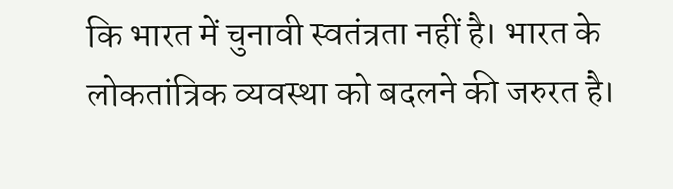कि भारत में चुनावी स्वतंत्रता नहीं है। भारत के लोकतांत्रिक व्यवस्था को बदलने की जरुरत है।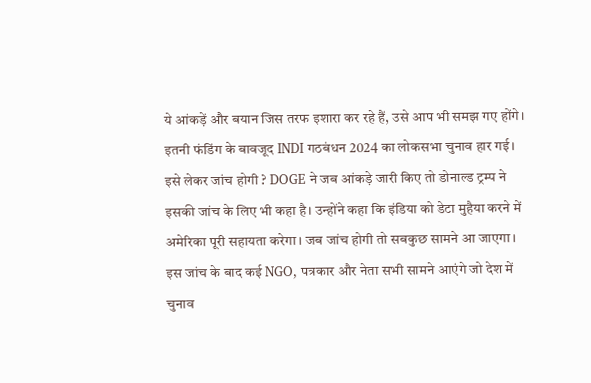ये आंकड़ें और बयान जिस तरफ इशारा कर रहे हैं, उसे आप भी समझ गए होंगे। इतनी फंडिंग के बावजूद INDI गठबंधन 2024 का लोकसभा चुनाव हार गई। इसे लेकर जांच होगी ? DOGE ने जब आंकड़े जारी किए तो डोनाल्ड ट्रम्प ने इसकी जांच के लिए भी कहा है। उन्होंने कहा कि इंडिया को डेटा मुहैया करने में अमेरिका पूरी सहायता करेगा। जब जांच होगी तो सबकुछ सामने आ जाएगा। इस जांच के बाद कई NGO, पत्रकार और नेता सभी सामने आएंगे जो देश में चुनाव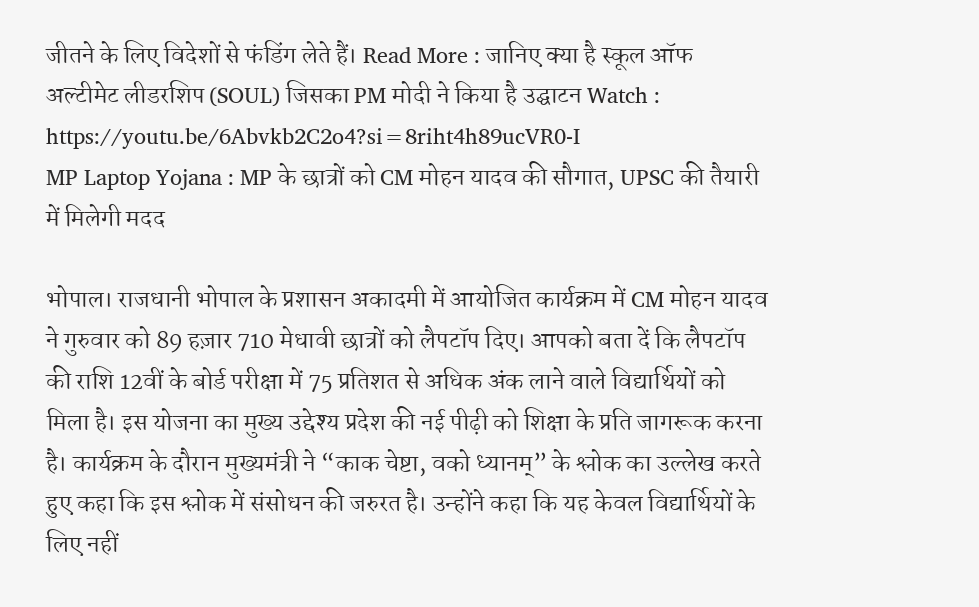जीतने के लिए विदेशों से फंडिंग लेते हैं। Read More : जानिए क्या है स्कूल ऑफ अल्टीमेट लीडरशिप (SOUL) जिसका PM मोदी ने किया है उद्घाटन Watch : https://youtu.be/6Abvkb2C2o4?si=8riht4h89ucVR0-I
MP Laptop Yojana : MP के छात्रों को CM मोहन यादव की सौगात, UPSC की तैयारी में मिलेगी मदद

भोपाल। राजधानी भोपाल के प्रशासन अकादमी में आयोजित कार्यक्रम में CM मोहन यादव ने गुरुवार को 89 हज़ार 710 मेधावी छात्रों को लैपटॉप दिए। आपको बता दें कि लैपटॉप की राशि 12वीं के बोर्ड परीक्षा में 75 प्रतिशत से अधिक अंक लाने वाले विद्यार्थियों को मिला है। इस योजना का मुख्य उद्देश्य प्रदेश की नई पीढ़ी को शिक्षा के प्रति जागरूक करना है। कार्यक्रम के दौरान मुख्यमंत्री ने “काक चेष्टा, वको ध्यानम्” के श्लोक का उल्लेख करते हुए कहा कि इस श्लोक में संसोधन की जरुरत है। उन्होंने कहा कि यह केवल विद्यार्थियों के लिए नहीं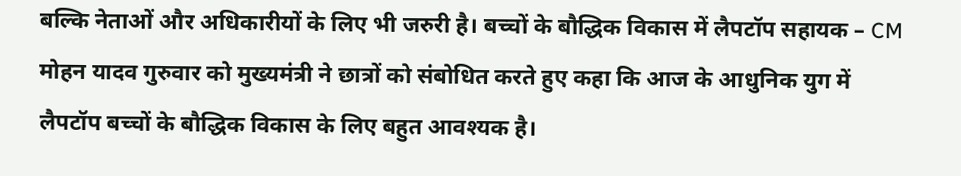बल्कि नेताओं और अधिकारीयों के लिए भी जरुरी है। बच्चों के बौद्धिक विकास में लैपटॉप सहायक – CM मोहन यादव गुरुवार को मुख्यमंत्री ने छात्रों को संबोधित करते हुए कहा कि आज के आधुनिक युग में लैपटॉप बच्चों के बौद्धिक विकास के लिए बहुत आवश्यक है।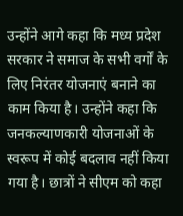उन्होंने आगे कहा कि मध्य प्रदेश सरकार ने समाज के सभी वर्गों के लिए निरंतर योजनाएं बनाने का काम किया है। उन्होंने कहा कि जनकल्याणकारी योजनाओं के स्वरूप में कोई बदलाव नहीं किया गया है। छात्रों ने सीएम को कहा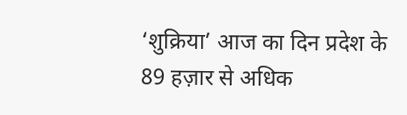‘शुक्रिया’ आज का दिन प्रदेश के 89 हज़ार से अधिक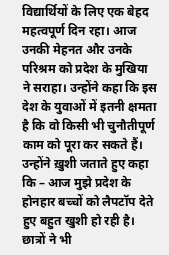विद्यार्थियों के लिए एक बेहद महत्वपूर्ण दिन रहा। आज उनकी मेहनत और उनके परिश्रम को प्रदेश के मुखिया ने सराहा। उन्होंने कहा कि इस देश के युवाओं में इतनी क्षमता है कि वो किसी भी चुनौतीपूर्ण काम को पूरा कर सकते हैं। उन्होंने ख़ुशी जताते हुए कहा कि – आज मुझे प्रदेश के होनहार बच्चों को लैपटॉप देते हुए बहुत खुशी हो रही है। छात्रों ने भी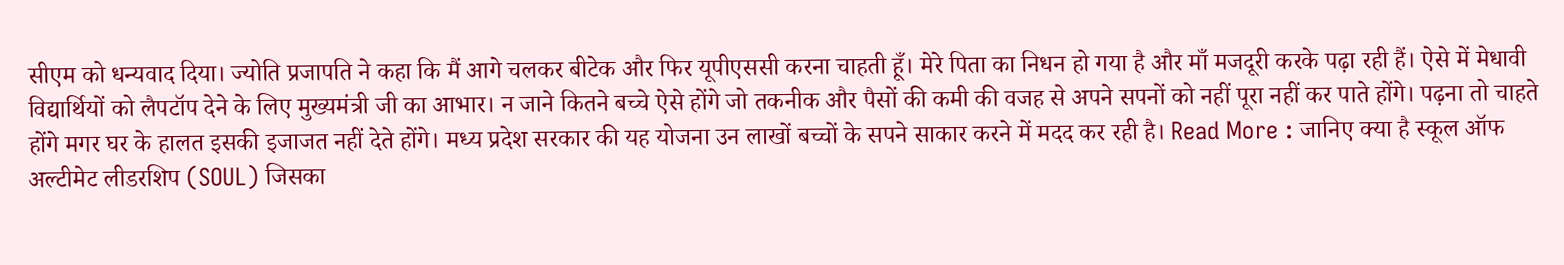सीएम को धन्यवाद दिया। ज्योति प्रजापति ने कहा कि मैं आगे चलकर बीटेक और फिर यूपीएससी करना चाहती हूँ। मेरे पिता का निधन हो गया है और माँ मजदूरी करके पढ़ा रही हैं। ऐसे में मेधावी विद्यार्थियों को लैपटॉप देने के लिए मुख्यमंत्री जी का आभार। न जाने कितने बच्चे ऐसे होंगे जो तकनीक और पैसों की कमी की वजह से अपने सपनों को नहीं पूरा नहीं कर पाते होंगे। पढ़ना तो चाहते होंगे मगर घर के हालत इसकी इजाजत नहीं देते होंगे। मध्य प्रदेश सरकार की यह योजना उन लाखों बच्चों के सपने साकार करने में मदद कर रही है। Read More : जानिए क्या है स्कूल ऑफ अल्टीमेट लीडरशिप (SOUL) जिसका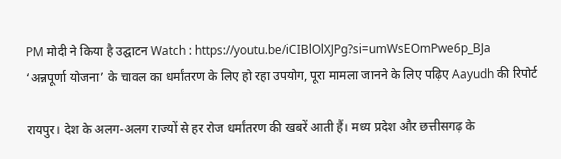PM मोदी ने किया है उद्घाटन Watch : https://youtu.be/iCIBlOlXJPg?si=umWsEOmPwe6p_BJa
‘अन्नपूर्णा योजना’ के चावल का धर्मांतरण के लिए हो रहा उपयोग, पूरा मामला जानने के लिए पढ़िए Aayudh की रिपोर्ट

रायपुर। देश के अलग-अलग राज्यों से हर रोज धर्मांतरण की खबरें आती हैं। मध्य प्रदेश और छत्तीसगढ़ के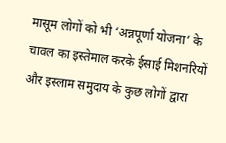मासूम लोगों को भी ‘अन्नपूर्णा योजना’ के चावल का इस्तेमाल करके ईसाई मिशनरियों और इस्लाम समुदाय के कुछ लोगों द्वारा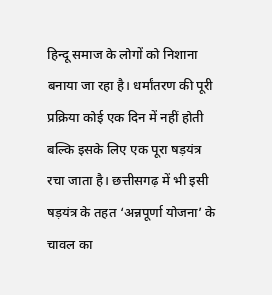हिन्दू समाज के लोगों को निशाना बनाया जा रहा है। धर्मांतरण की पूरी प्रक्रिया कोई एक दिन में नहीं होती बल्कि इसके लिए एक पूरा षड़यंत्र रचा जाता है। छत्तीसगढ़ में भी इसी षड़यंत्र के तहत ‘अन्नपूर्णा योजना’ के चावल का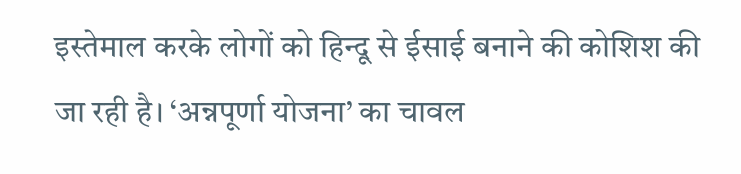इस्तेमाल करके लोगों को हिन्दू से ईसाई बनाने की कोशिश की जा रही है। ‘अन्नपूर्णा योजना’ का चावल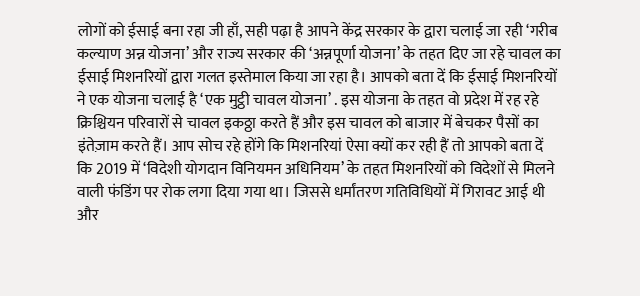लोगों को ईसाई बना रहा जी हाँ, सही पढ़ा है आपने केंद्र सरकार के द्वारा चलाई जा रही ‘गरीब कल्याण अन्न योजना’ और राज्य सरकार की ‘अन्नपूर्णा योजना’ के तहत दिए जा रहे चावल का ईसाई मिशनरियों द्वारा गलत इस्तेमाल किया जा रहा है। आपको बता दें कि ईसाई मिशनरियों ने एक योजना चलाई है ‘एक मुट्ठी चावल योजना’ . इस योजना के तहत वो प्रदेश में रह रहे क्रिश्चियन परिवारों से चावल इकठ्ठा करते हैं और इस चावल को बाजार में बेचकर पैसों का इंतेज़ाम करते हैं। आप सोच रहे होंगे कि मिशनरियां ऐसा क्यों कर रही हैं तो आपको बता दें कि 2019 में ‘विदेशी योगदान विनियमन अधिनियम’ के तहत मिशनरियों को विदेशों से मिलने वाली फंडिंग पर रोक लगा दिया गया था। जिससे धर्मांतरण गतिविधियों में गिरावट आई थी और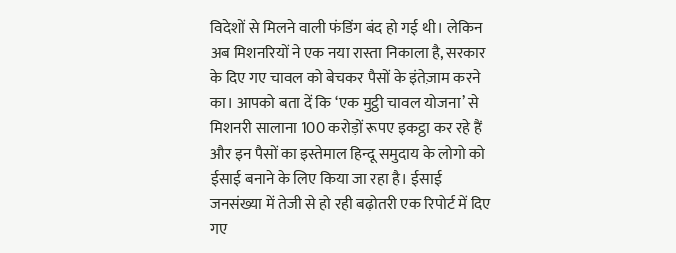विदेशों से मिलने वाली फंडिंग बंद हो गई थी। लेकिन अब मिशनरियों ने एक नया रास्ता निकाला है, सरकार के दिए गए चावल को बेचकर पैसों के इंतेज़ाम करने का। आपको बता दें कि ‘एक मुट्ठी चावल योजना’ से मिशनरी सालाना 100 करोड़ों रूपए इकट्ठा कर रहे हैं और इन पैसों का इस्तेमाल हिन्दू समुदाय के लोगो को ईसाई बनाने के लिए किया जा रहा है। ईसाई जनसंख्या में तेजी से हो रही बढ़ोतरी एक रिपोर्ट में दिए गए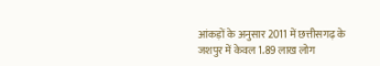आंकड़ों के अनुसार 2011 में छत्तीसगढ़ के जशपुर में केवल 1.89 लाख लोग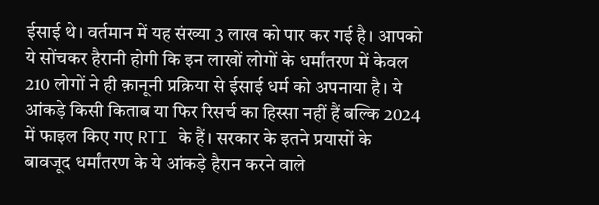ईसाई थे। वर्तमान में यह संख्या 3 लाख को पार कर गई है। आपको ये सोंचकर हैरानी होगी कि इन लाखों लोगों के धर्मांतरण में केवल 210 लोगों ने ही क़ानूनी प्रक्रिया से ईसाई धर्म को अपनाया है। ये आंकड़े किसी किताब या फिर रिसर्च का हिस्सा नहीं हैं बल्कि 2024 में फाइल किए गए RTI के हैं। सरकार के इतने प्रयासों के बावजूद धर्मांतरण के ये आंकड़े हैरान करने वाले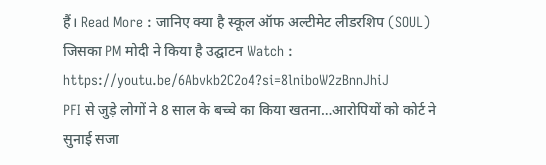हैं। Read More : जानिए क्या है स्कूल ऑफ अल्टीमेट लीडरशिप (SOUL) जिसका PM मोदी ने किया है उद्घाटन Watch : https://youtu.be/6Abvkb2C2o4?si=8lniboW2zBnnJhiJ
PFI से जुड़े लोगों ने 8 साल के बच्चे का किया खतना…आरोपियों को कोर्ट ने सुनाई सजा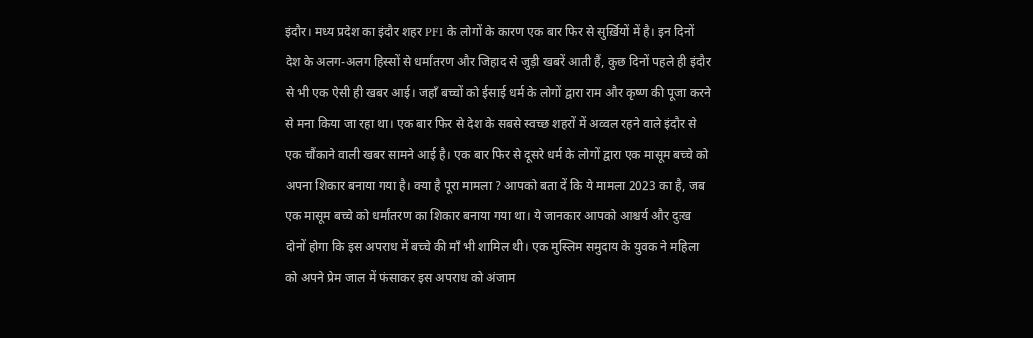इंदौर। मध्य प्रदेश का इंदौर शहर PFI के लोगों के कारण एक बार फिर से सुर्ख़ियों में है। इन दिनों देश के अलग-अलग हिस्सों से धर्मांतरण और जिहाद से जुड़ी खबरें आती हैं, कुछ दिनों पहले ही इंदौर से भी एक ऐसी ही खबर आई। जहाँ बच्चों को ईसाई धर्म के लोगों द्वारा राम और कृष्ण की पूजा करने से मना किया जा रहा था। एक बार फिर से देश के सबसे स्वच्छ शहरों में अव्वल रहने वाले इंदौर से एक चौंकाने वाली खबर सामने आई है। एक बार फिर से दूसरे धर्म के लोगों द्वारा एक मासूम बच्चे को अपना शिकार बनाया गया है। क्या है पूरा मामला ? आपको बता दें कि ये मामला 2023 का है, जब एक मासूम बच्चे को धर्मांतरण का शिकार बनाया गया था। ये जानकार आपको आश्चर्य और दुःख दोनों होगा कि इस अपराध में बच्चे की माँ भी शामिल थी। एक मुस्लिम समुदाय के युवक ने महिला को अपने प्रेम जाल में फंसाकर इस अपराध को अंजाम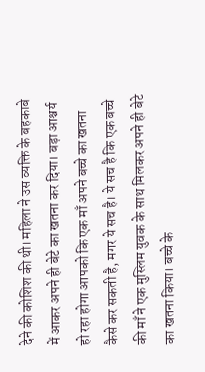देने की कोशिश की थी। महिला ने उस व्यक्ति के बहकाबे में आकर अपने ही बेटे का खतना कर दिया। बड़ा आश्चर्य हो रहा होगा आपको कि एक माँ अपने बच्चे का खतना कैसे कर सकती है, मगर ये सच है। ये सच है कि एक बच्चे की माँ ने एक मुस्लिम युवक के साथ मिलकर अपने ही बेटे का खतना किया। बच्चे के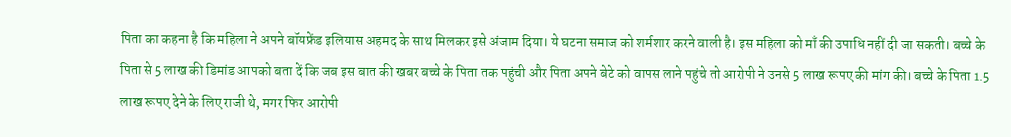पिता का कहना है कि महिला ने अपने बॉयफ्रेंड इलियास अहमद के साथ मिलकर इसे अंजाम दिया। ये घटना समाज को शर्मशार करने वाली है। इस महिला को माँ की उपाधि नहीं दी जा सकती। बच्चे के पिता से 5 लाख की डिमांड आपको बता दें कि जब इस बात की खबर बच्चे के पिता तक पहुंची और पिता अपने बेटे को वापस लाने पहुंचे तो आरोपी ने उनसे 5 लाख रूपए की मांग की। बच्चे के पिता 1.5 लाख रूपए देने के लिए राजी थे, मगर फिर आरोपी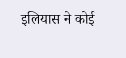इलियास ने कोई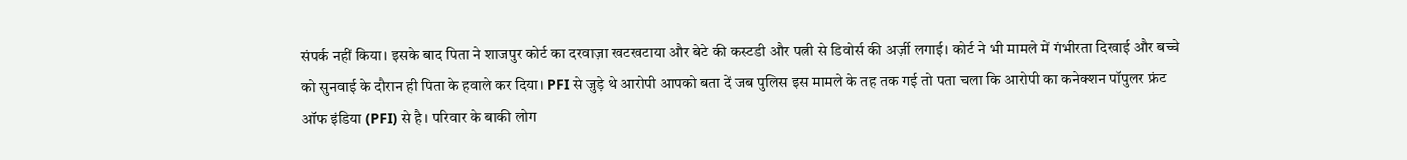संपर्क नहीं किया। इसके बाद पिता ने शाजपुर कोर्ट का दरवाज़ा खटखटाया और बेटे की कस्टडी और पत्नी से डिवोर्स की अर्ज़ी लगाई। कोर्ट ने भी मामले में गंभीरता दिखाई और बच्चे को सुनवाई के दौरान ही पिता के हवाले कर दिया। PFI से जुड़े थे आरोपी आपको बता दें जब पुलिस इस मामले के तह तक गई तो पता चला कि आरोपी का कनेक्शन पॉपुलर फ्रंट ऑफ इंडिया (PFI) से है। परिवार के बाकी लोग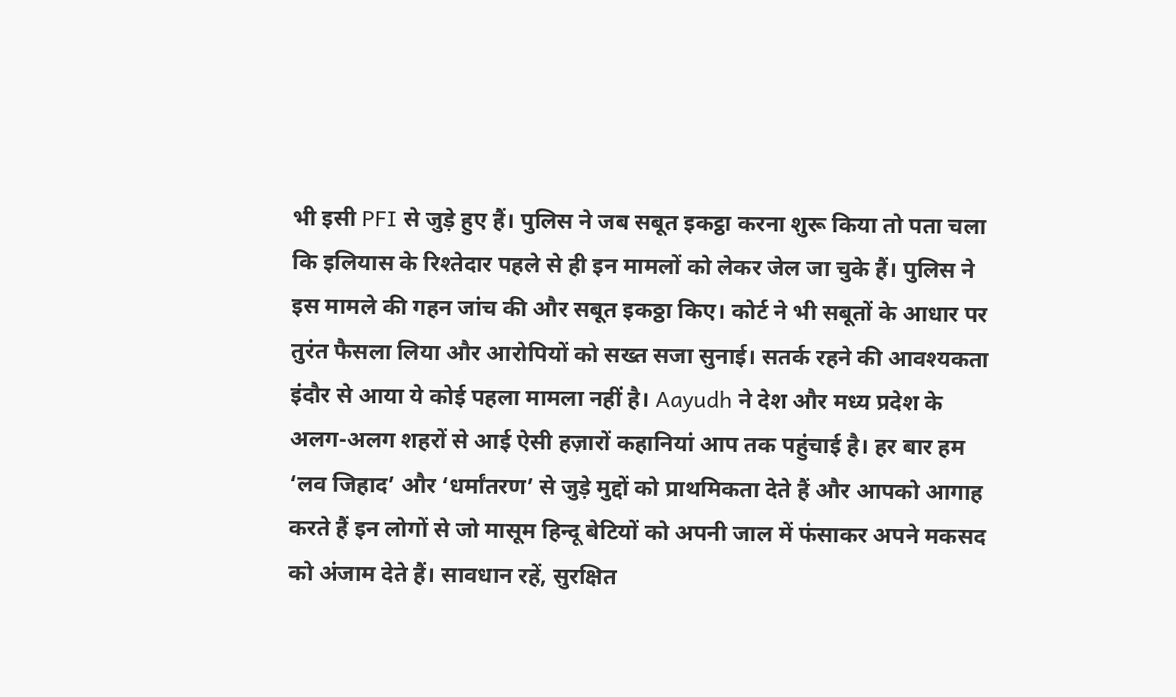भी इसी PFI से जुड़े हुए हैं। पुलिस ने जब सबूत इकट्ठा करना शुरू किया तो पता चला कि इलियास के रिश्तेदार पहले से ही इन मामलों को लेकर जेल जा चुके हैं। पुलिस ने इस मामले की गहन जांच की और सबूत इकठ्ठा किए। कोर्ट ने भी सबूतों के आधार पर तुरंत फैसला लिया और आरोपियों को सख्त सजा सुनाई। सतर्क रहने की आवश्यकता इंदौर से आया ये कोई पहला मामला नहीं है। Aayudh ने देश और मध्य प्रदेश के अलग-अलग शहरों से आई ऐसी हज़ारों कहानियां आप तक पहुंचाई है। हर बार हम ‘लव जिहाद’ और ‘धर्मांतरण’ से जुड़े मुद्दों को प्राथमिकता देते हैं और आपको आगाह करते हैं इन लोगों से जो मासूम हिन्दू बेटियों को अपनी जाल में फंसाकर अपने मकसद को अंजाम देते हैं। सावधान रहें, सुरक्षित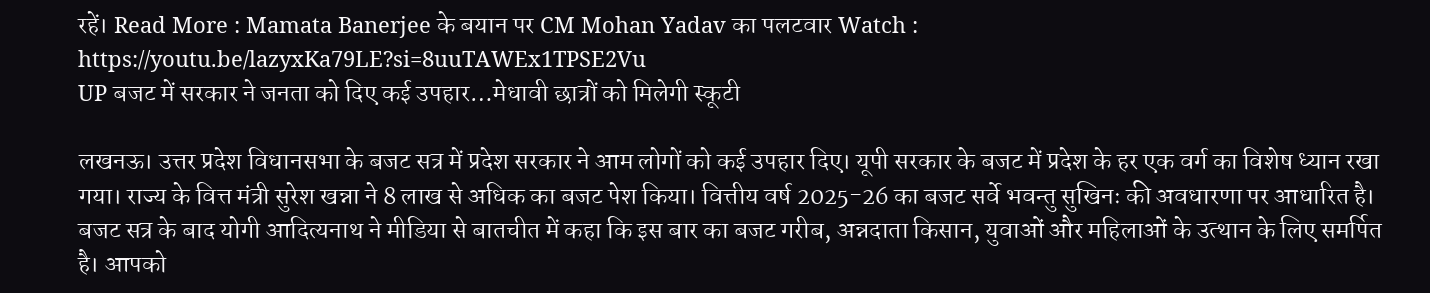रहें। Read More : Mamata Banerjee के बयान पर CM Mohan Yadav का पलटवार Watch : https://youtu.be/lazyxKa79LE?si=8uuTAWEx1TPSE2Vu
UP बजट में सरकार ने जनता को दिए कई उपहार…मेधावी छात्रों को मिलेगी स्कूटी

लखनऊ। उत्तर प्रदेश विधानसभा के बजट सत्र में प्रदेश सरकार ने आम लोगों को कई उपहार दिए। यूपी सरकार के बजट में प्रदेश के हर एक वर्ग का विशेष ध्यान रखा गया। राज्य के वित्त मंत्री सुरेश खन्ना ने 8 लाख से अधिक का बजट पेश किया। वित्तीय वर्ष 2025-26 का बजट सर्वे भवन्तु सुखिनः की अवधारणा पर आधारित है। बजट सत्र के बाद योगी आदित्यनाथ ने मीडिया से बातचीत में कहा कि इस बार का बजट गरीब, अन्नदाता किसान, युवाओं और महिलाओं के उत्थान के लिए समर्पित है। आपको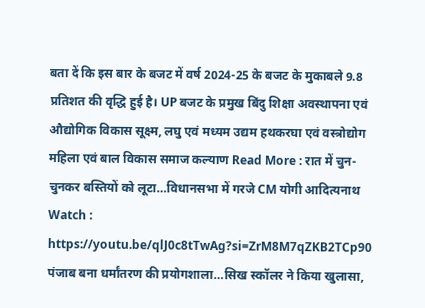बता दें कि इस बार के बजट में वर्ष 2024-25 के बजट के मुकाबले 9.8 प्रतिशत की वृद्धि हुई है। UP बजट के प्रमुख बिंदु शिक्षा अवस्थापना एवं औद्योगिक विकास सूक्ष्म, लघु एवं मध्यम उद्यम हथकरघा एवं वस्त्रोद्योग महिला एवं बाल विकास समाज कल्याण Read More : रात में चुन-चुनकर बस्तियों को लूटा…विधानसभा में गरजे CM योगी आदित्यनाथ Watch : https://youtu.be/qlJ0c8tTwAg?si=ZrM8M7qZKB2TCp90
पंजाब बना धर्मांतरण की प्रयोगशाला…सिख स्कॉलर ने किया खुलासा,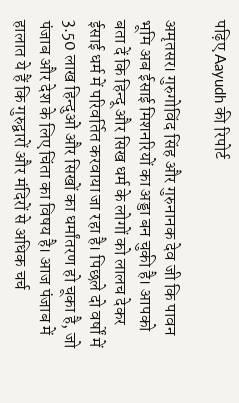पढ़िए Aayudh की रिपोर्ट

अमृतसर। गुरुगोविंद सिंह और गुरुनानक देव जी कि पावन भूमि अब ईसाई मिशनरियों का अड्डा बन चुकी है। आपको बता दें कि हिन्दू और सिख धर्म के लोगों को लालच देकर ईसाई धर्म में परिवर्तित करवाया जा रहा है। पिछले दो वर्षों में 3.50 लाख हिन्दुओं और सिखों का धर्मांतरण हो चूका है, जो पंजाब और देश के लिए चिंता का विषय है। आज पंजाब में हालात ये हैं कि गुरुद्वारों और मंदिरों से अधिक चर्च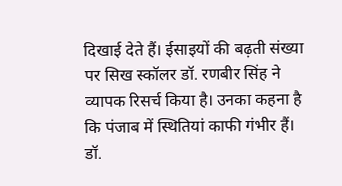दिखाई देते हैं। ईसाइयों की बढ़ती संख्या पर सिख स्कॉलर डॉ. रणबीर सिंह ने व्यापक रिसर्च किया है। उनका कहना है कि पंजाब में स्थितियां काफी गंभीर हैं। डॉ.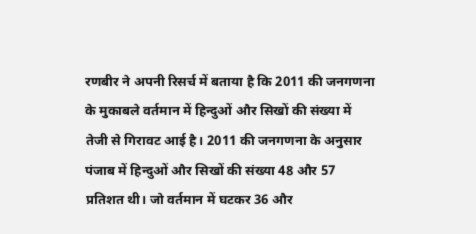रणबीर ने अपनी रिसर्च में बताया है कि 2011 की जनगणना के मुकाबले वर्तमान में हिन्दुओं और सिखों की संख्या में तेजी से गिरावट आई है। 2011 की जनगणना के अनुसार पंजाब में हिन्दुओं और सिखों की संख्या 48 और 57 प्रतिशत थी। जो वर्तमान में घटकर 36 और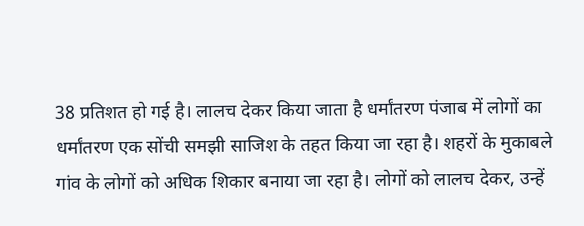38 प्रतिशत हो गई है। लालच देकर किया जाता है धर्मांतरण पंजाब में लोगों का धर्मांतरण एक सोंची समझी साजिश के तहत किया जा रहा है। शहरों के मुकाबले गांव के लोगों को अधिक शिकार बनाया जा रहा है। लोगों को लालच देकर, उन्हें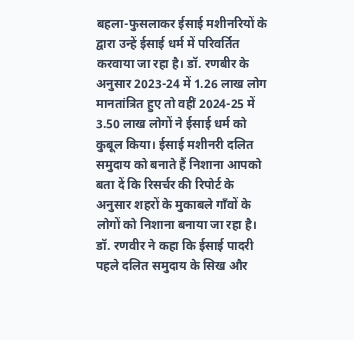बहला-फुसलाकर ईसाई मशीनरियों के द्वारा उन्हें ईसाई धर्म में परिवर्तित करवाया जा रहा है। डॉ. रणबीर के अनुसार 2023-24 में 1.26 लाख लोग मानतांत्रित हुए तो वहीं 2024-25 में 3.50 लाख लोगों ने ईसाई धर्म को कुबूल किया। ईसाई मशीनरी दलित समुदाय को बनाते हैं निशाना आपको बता दें कि रिसर्चर की रिपोर्ट के अनुसार शहरों के मुकाबले गाँवों के लोगों को निशाना बनाया जा रहा है। डॉ. रणवीर ने कहा कि ईसाई पादरी पहले दलित समुदाय के सिख और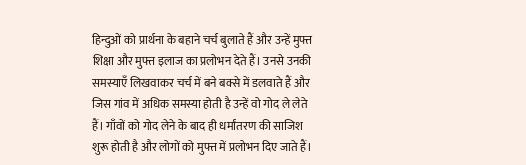हिन्दुओं को प्रार्थना के बहाने चर्च बुलाते हैं और उन्हें मुफ्त शिक्षा और मुफ्त इलाज का प्रलोभन देते हैं। उनसे उनकी समस्याएँ लिखवाकर चर्च में बने बक्से में डलवाते हैं और जिस गांव में अधिक समस्या होती है उन्हें वो गोद ले लेते हैं। गाँवों को गोद लेने के बाद ही धर्मांतरण की साजिश शुरू होती है और लोगों को मुफ्त में प्रलोभन दिए जाते हैं।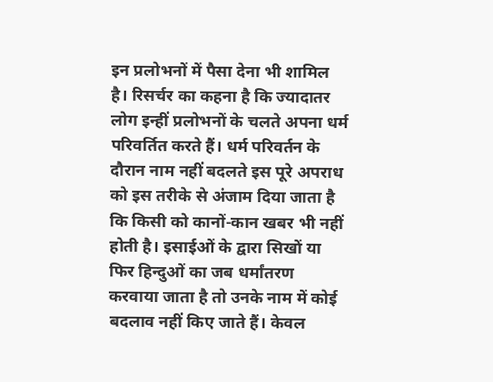इन प्रलोभनों में पैसा देना भी शामिल है। रिसर्चर का कहना है कि ज्यादातर लोग इन्हीं प्रलोभनों के चलते अपना धर्म परिवर्तित करते हैं। धर्म परिवर्तन के दौरान नाम नहीं बदलते इस पूरे अपराध को इस तरीके से अंजाम दिया जाता है कि किसी को कानों-कान खबर भी नहीं होती है। इसाईओं के द्वारा सिखों या फिर हिन्दुओं का जब धर्मांतरण करवाया जाता है तो उनके नाम में कोई बदलाव नहीं किए जाते हैं। केवल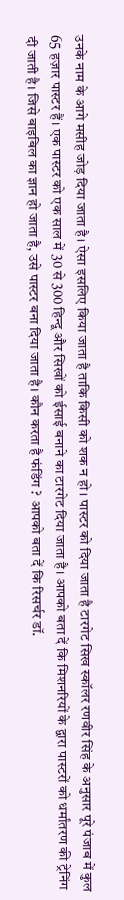उनके नाम के आगे मसीह जोड़ दिया जाता है। ऐसा इसलिए किया जाता है ताकि किसी को शक न हो। पास्टर को दिया जाता है टारगेट सिख स्कॉलर रणवीर सिंह के अनुसार पूरे पंजाब में कुल 65 हज़ार पास्टर हैं। एक पास्टर को एक साल में 30 से 300 हिन्दू और सिखों को ईसाई बनाने का टारगेट दिया जाता है। आपको बता दें कि मिशनरियों के द्वारा पास्टरों को धर्मांतरण की ट्रेनिंग दी जाती है। जिसे बाइबिल का ज्ञान हो जाता है, उसे पास्टर बना दिया जाता है। कौन करता है फंडिंग ? आपको बता दें कि रिसर्चर डॉ.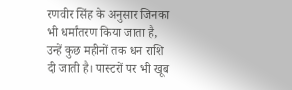रणवीर सिंह के अनुसार जिनका भी धर्मांतरण किया जाता है, उन्हें कुछ महीनों तक धन राशि दी जाती है। पास्टरों पर भी खूब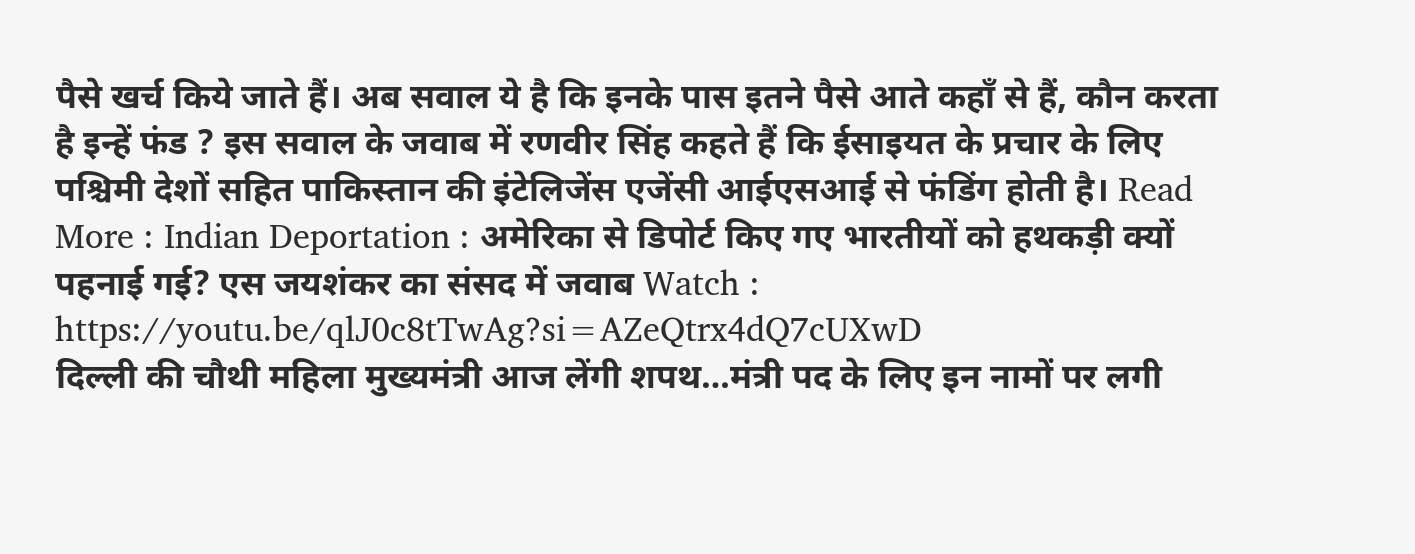पैसे खर्च किये जाते हैं। अब सवाल ये है कि इनके पास इतने पैसे आते कहाँ से हैं, कौन करता है इन्हें फंड ? इस सवाल के जवाब में रणवीर सिंह कहते हैं कि ईसाइयत के प्रचार के लिए पश्चिमी देशों सहित पाकिस्तान की इंटेलिजेंस एजेंसी आईएसआई से फंडिंग होती है। Read More : Indian Deportation : अमेरिका से डिपोर्ट किए गए भारतीयों को हथकड़ी क्यों पहनाई गई? एस जयशंकर का संसद में जवाब Watch : https://youtu.be/qlJ0c8tTwAg?si=AZeQtrx4dQ7cUXwD
दिल्ली की चौथी महिला मुख्यमंत्री आज लेंगी शपथ…मंत्री पद के लिए इन नामों पर लगी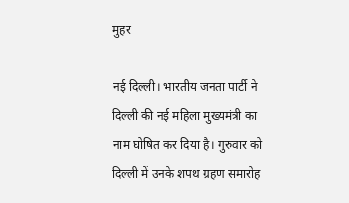मुहर

नई दिल्ली। भारतीय जनता पार्टी ने दिल्ली की नई महिला मुख्यमंत्री का नाम घोषित कर दिया है। गुरुवार को दिल्ली में उनके शपथ ग्रहण समारोह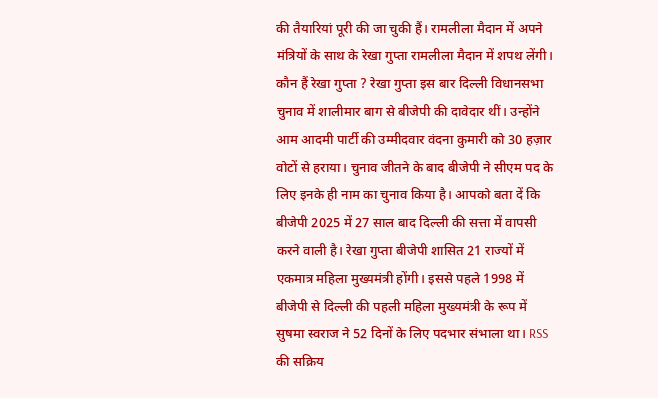की तैयारियां पूरी की जा चुकी हैं। रामलीला मैदान में अपने मंत्रियों के साथ के रेखा गुप्ता रामलीला मैदान में शपथ लेंगी। कौन हैं रेखा गुप्ता ? रेखा गुप्ता इस बार दिल्ली विधानसभा चुनाव में शालीमार बाग से बीजेपी की दावेदार थीं। उन्होंने आम आदमी पार्टी की उम्मीदवार वंदना कुमारी को 30 हज़ार वोटों से हराया। चुनाव जीतने के बाद बीजेपी ने सीएम पद के लिए इनके ही नाम का चुनाव किया है। आपको बता दें कि बीजेपी 2025 में 27 साल बाद दिल्ली की सत्ता में वापसी करने वाली है। रेखा गुप्ता बीजेपी शासित 21 राज्यों में एकमात्र महिला मुख्यमंत्री होंगी। इससे पहले 1998 में बीजेपी से दिल्ली की पहली महिला मुख्यमंत्री के रूप में सुषमा स्वराज ने 52 दिनों के लिए पदभार संभाला था। RSS की सक्रिय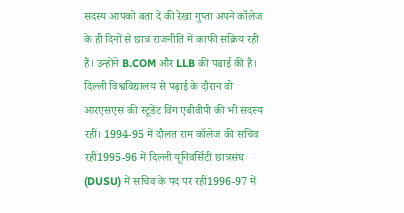सदस्य आपको बता दें की रेखा गुप्ता अपने कॉलेज के ही दिनों से छात्र राजनीति में काफी सक्रिय रही हैं। उन्होंने B.COM और LLB की पढाई की है। दिल्ली विश्वविद्यालय से पढ़ाई के दौरान वो आरएसएस की स्टूडेंट विंग एबीवीपी की भी सदस्य रहीं। 1994-95 में दौलत राम कॉलेज की सचिव रहीं1995-96 में दिल्ली यूनिवर्सिटी छात्रसंघ (DUSU) में सचिव के पद पर रहीं1996-97 में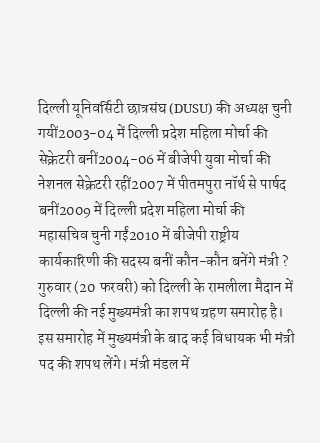दिल्ली यूनिवर्सिटी छात्रसंघ (DUSU) की अध्यक्ष चुनी गयीं2003-04 में दिल्ली प्रदेश महिला मोर्चा की सेक्रेटरी बनीं2004-06 में बीजेपी युवा मोर्चा की नेशनल सेक्रेटरी रहीं2007 में पीतमपुरा नॉर्थ से पार्षद बनीं2009 में दिल्ली प्रदेश महिला मोर्चा की महासचिव चुनी गईं2010 में बीजेपी राष्ट्रीय कार्यकारिणी की सदस्य बनीं कौन-कौन बनेंगे मंत्री ? गुरुवार (20 फरवरी) को दिल्ली के रामलीला मैदान में दिल्ली की नई मुख्यमंत्री का शपथ ग्रहण समारोह है। इस समारोह में मुख्यमंत्री के बाद कई विधायक भी मंत्री पद की शपथ लेंगे। मंत्री मंडल में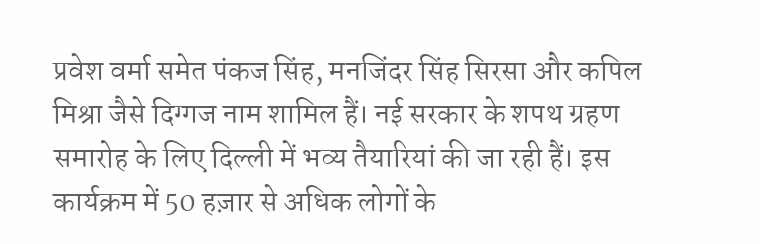प्रवेश वर्मा समेत पंकज सिंह, मनजिंदर सिंह सिरसा और कपिल मिश्रा जैसे दिग्गज नाम शामिल हैं। नई सरकार के शपथ ग्रहण समारोह के लिए दिल्ली में भव्य तैयारियां की जा रही हैं। इस कार्यक्रम में 50 हज़ार से अधिक लोगों के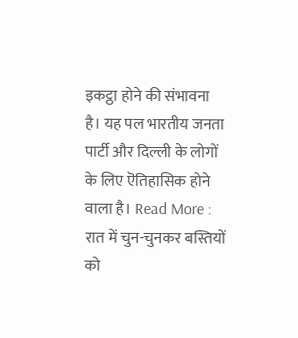इकट्ठा होने की संभावना है। यह पल भारतीय जनता पार्टी और दिल्ली के लोगों के लिए ऎतिहासिक होने वाला है। Read More : रात में चुन-चुनकर बस्तियों को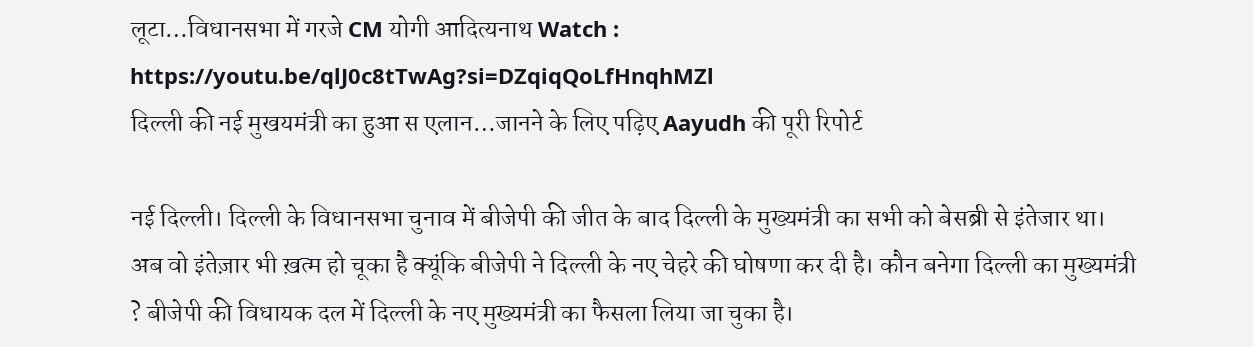लूटा…विधानसभा में गरजे CM योगी आदित्यनाथ Watch : https://youtu.be/qlJ0c8tTwAg?si=DZqiqQoLfHnqhMZl
दिल्ली की नई मुखयमंत्री का हुआ स एलान…जानने के लिए पढ़िए Aayudh की पूरी रिपोर्ट

नई दिल्ली। दिल्ली के विधानसभा चुनाव में बीजेपी की जीत के बाद दिल्ली के मुख्यमंत्री का सभी को बेसब्री से इंतेजार था। अब वो इंतेज़ार भी ख़त्म हो चूका है क्यूंकि बीजेपी ने दिल्ली के नए चेहरे की घोषणा कर दी है। कौन बनेगा दिल्ली का मुख्यमंत्री ? बीजेपी की विधायक दल में दिल्ली के नए मुख्यमंत्री का फैसला लिया जा चुका है।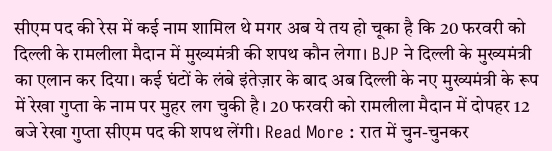सीएम पद की रेस में कई नाम शामिल थे मगर अब ये तय हो चूका है कि 20 फरवरी को दिल्ली के रामलीला मैदान में मुख्यमंत्री की शपथ कौन लेगा। BJP ने दिल्ली के मुख्यमंत्री का एलान कर दिया। कई घंटों के लंबे इंतेज़ार के बाद अब दिल्ली के नए मुख्यमंत्री के रूप में रेखा गुप्ता के नाम पर मुहर लग चुकी है। 20 फरवरी को रामलीला मैदान में दोपहर 12 बजे रेखा गुप्ता सीएम पद की शपथ लेंगी। Read More : रात में चुन-चुनकर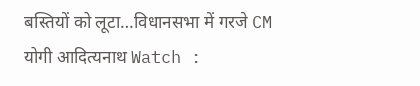बस्तियों को लूटा…विधानसभा में गरजे CM योगी आदित्यनाथ Watch :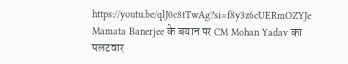https://youtu.be/qlJ0c8tTwAg?si=f8y3z6cUERmOZYJe
Mamata Banerjee के बयान पर CM Mohan Yadav का पलटवार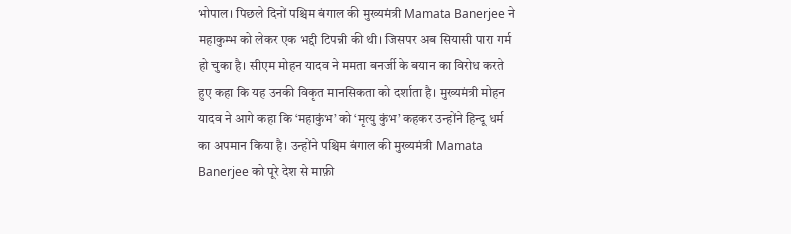भोपाल। पिछले दिनों पश्चिम बंगाल की मुख्यमंत्री Mamata Banerjee ने महाकुम्भ को लेकर एक भद्दी टिपन्नी की थी। जिसपर अब सियासी पारा गर्म हो चुका है। सीएम मोहन यादव ने ममता बनर्जी के बयान का विरोध करते हुए कहा कि यह उनकी विकृत मानसिकता को दर्शाता है। मुख्यमंत्री मोहन यादव ने आगे कहा कि ‘महाकुंभ’ को ‘मृत्यु कुंभ’ कहकर उन्होंने हिन्दू धर्म का अपमान किया है। उन्होंने पश्चिम बंगाल की मुख्यमंत्री Mamata Banerjee को पूरे देश से माफ़ी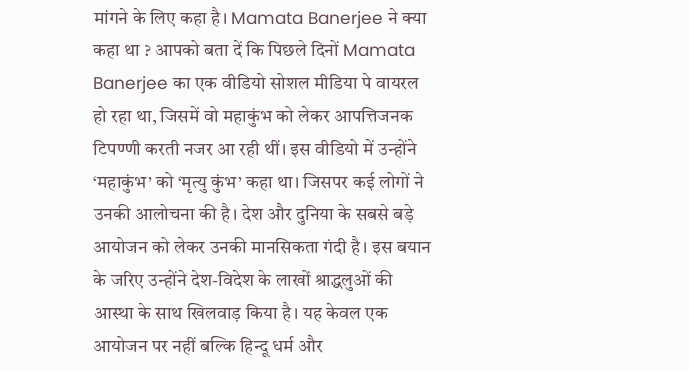मांगने के लिए कहा है। Mamata Banerjee ने क्या कहा था ? आपको बता दें कि पिछले दिनों Mamata Banerjee का एक वीडियो सोशल मीडिया पे वायरल हो रहा था, जिसमें वो महाकुंभ को लेकर आपत्तिजनक टिपण्णी करती नजर आ रही थीं। इस वीडियो में उन्होंने ‘महाकुंभ’ को ‘मृत्यु कुंभ’ कहा था। जिसपर कई लोगों ने उनकी आलोचना की है। देश और दुनिया के सबसे बड़े आयोजन को लेकर उनकी मानसिकता गंदी है। इस बयान के जरिए उन्होंने देश-विदेश के लाखों श्राद्धलुओं की आस्था के साथ खिलवाड़ किया है। यह केवल एक आयोजन पर नहीं बल्कि हिन्दू धर्म और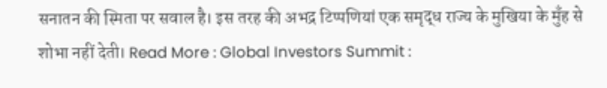सनातन की स्मिता पर सवाल है। इस तरह की अभद्र टिप्पणियां एक समृद्ध राज्य के मुखिया के मुँह से शोभा नहीं देती। Read More : Global Investors Summit :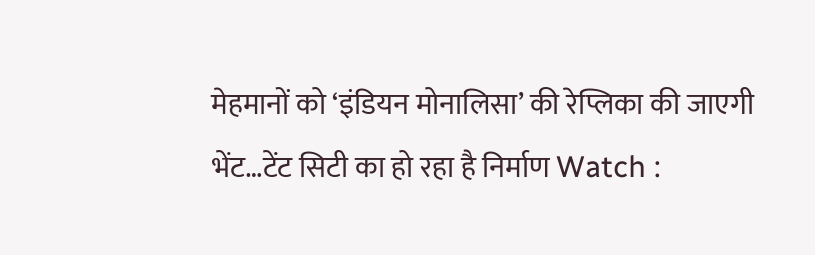मेहमानों को ‘इंडियन मोनालिसा’ की रेप्लिका की जाएगी भेंट…टेंट सिटी का हो रहा है निर्माण Watch :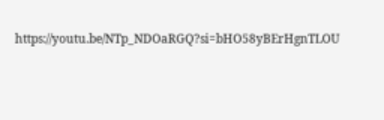https://youtu.be/NTp_NDOaRGQ?si=bHO58yBErHgnTLOU